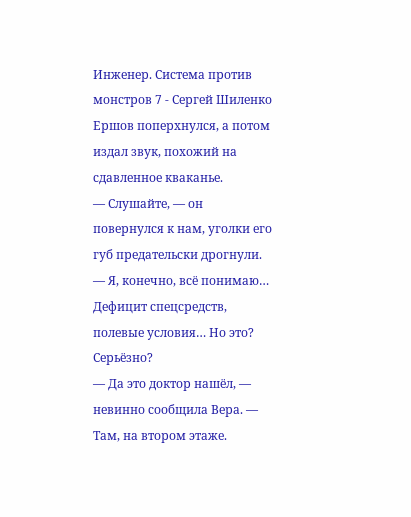Инженер. Система против монстров 7 - Сергей Шиленко
Ершов поперхнулся, а потом издал звук, похожий на сдавленное кваканье.
— Слушайте, — он повернулся к нам, уголки его губ предательски дрогнули. — Я, конечно, всё понимаю… Дефицит спецсредств, полевые условия… Но это? Серьёзно?
— Да это доктор нашёл, — невинно сообщила Вера. — Там, на втором этаже.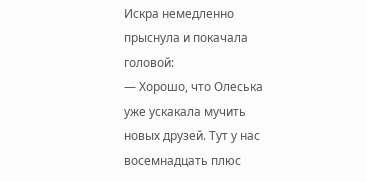Искра немедленно прыснула и покачала головой:
— Хорошо, что Олеська уже ускакала мучить новых друзей. Тут у нас восемнадцать плюс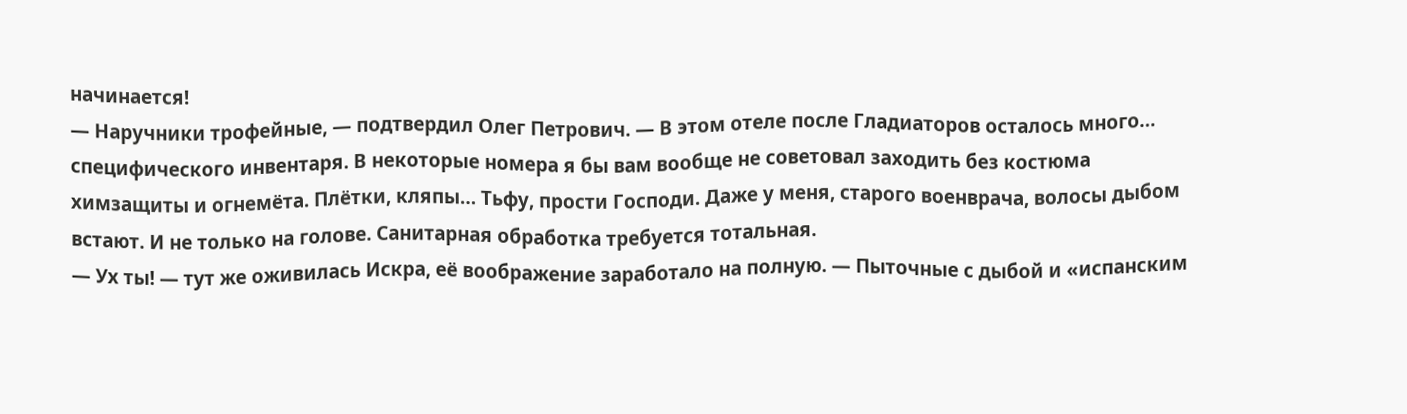начинается!
— Наручники трофейные, — подтвердил Олег Петрович. — В этом отеле после Гладиаторов осталось много… специфического инвентаря. В некоторые номера я бы вам вообще не советовал заходить без костюма химзащиты и огнемёта. Плётки, кляпы… Тьфу, прости Господи. Даже у меня, старого военврача, волосы дыбом встают. И не только на голове. Санитарная обработка требуется тотальная.
— Ух ты! — тут же оживилась Искра, её воображение заработало на полную. — Пыточные с дыбой и «испанским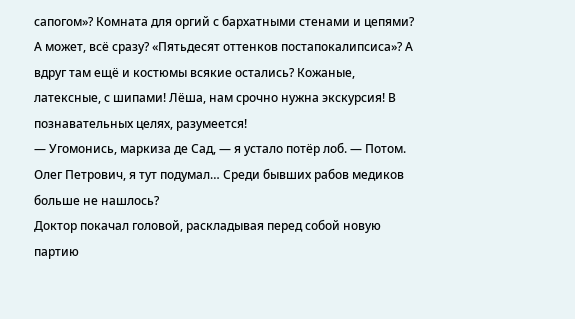сапогом»? Комната для оргий с бархатными стенами и цепями? А может, всё сразу? «Пятьдесят оттенков постапокалипсиса»? А вдруг там ещё и костюмы всякие остались? Кожаные, латексные, с шипами! Лёша, нам срочно нужна экскурсия! В познавательных целях, разумеется!
— Угомонись, маркиза де Сад, — я устало потёр лоб. — Потом. Олег Петрович, я тут подумал… Среди бывших рабов медиков больше не нашлось?
Доктор покачал головой, раскладывая перед собой новую партию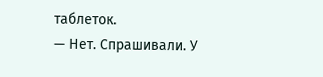таблеток.
— Нет. Спрашивали. У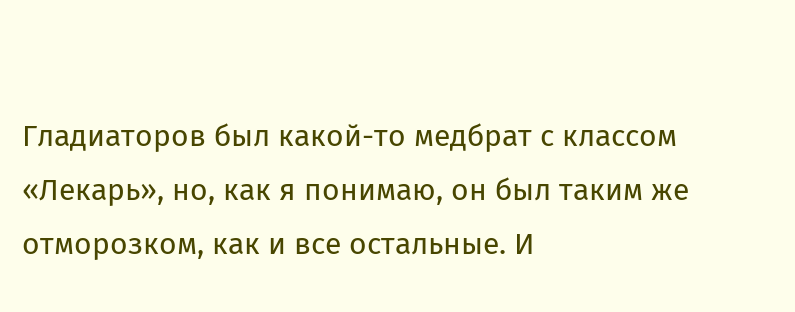Гладиаторов был какой-то медбрат с классом «Лекарь», но, как я понимаю, он был таким же отморозком, как и все остальные. И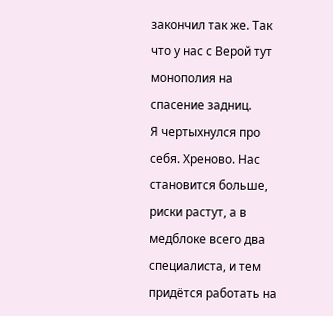закончил так же. Так что у нас с Верой тут монополия на спасение задниц.
Я чертыхнулся про себя. Хреново. Нас становится больше, риски растут, а в медблоке всего два специалиста, и тем придётся работать на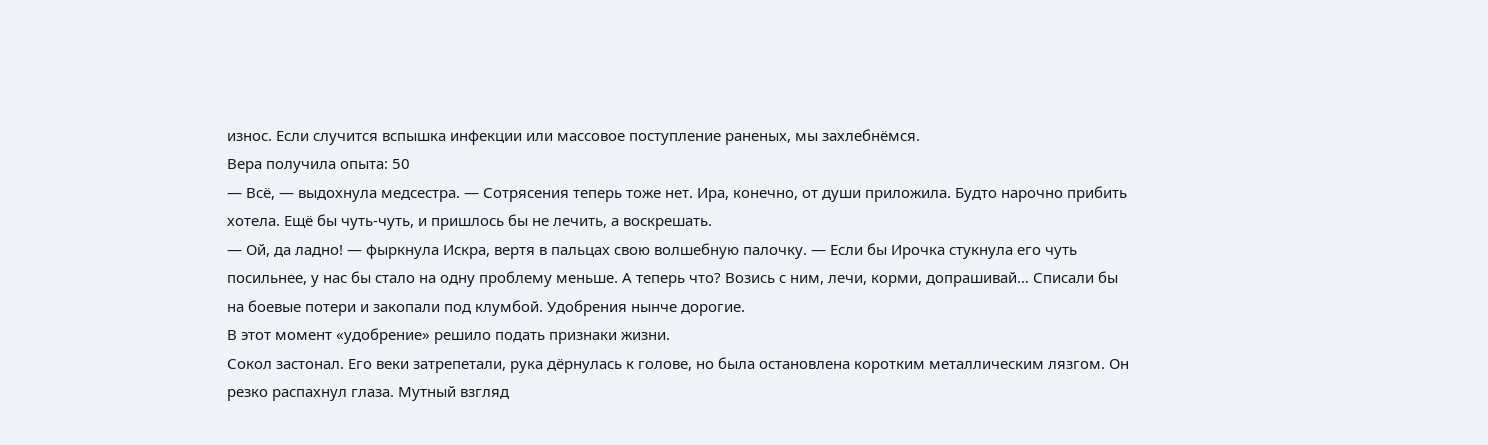износ. Если случится вспышка инфекции или массовое поступление раненых, мы захлебнёмся.
Вера получила опыта: 50
— Всё, — выдохнула медсестра. — Сотрясения теперь тоже нет. Ира, конечно, от души приложила. Будто нарочно прибить хотела. Ещё бы чуть-чуть, и пришлось бы не лечить, а воскрешать.
— Ой, да ладно! — фыркнула Искра, вертя в пальцах свою волшебную палочку. — Если бы Ирочка стукнула его чуть посильнее, у нас бы стало на одну проблему меньше. А теперь что? Возись с ним, лечи, корми, допрашивай… Списали бы на боевые потери и закопали под клумбой. Удобрения нынче дорогие.
В этот момент «удобрение» решило подать признаки жизни.
Сокол застонал. Его веки затрепетали, рука дёрнулась к голове, но была остановлена коротким металлическим лязгом. Он резко распахнул глаза. Мутный взгляд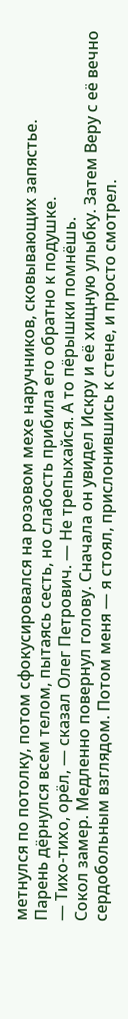метнулся по потолку, потом сфокусировался на розовом мехе наручников, сковывающих запястье.
Парень дёрнулся всем телом, пытаясь сесть, но слабость прибила его обратно к подушке.
— Тихо-тихо, орёл, — сказал Олег Петрович. — Не трепыхайся. А то пёрышки помнёшь.
Сокол замер. Медленно повернул голову. Сначала он увидел Искру и её хищную улыбку. Затем Веру с её вечно сердобольным взглядом. Потом меня — я стоял, прислонившись к стене, и просто смотрел.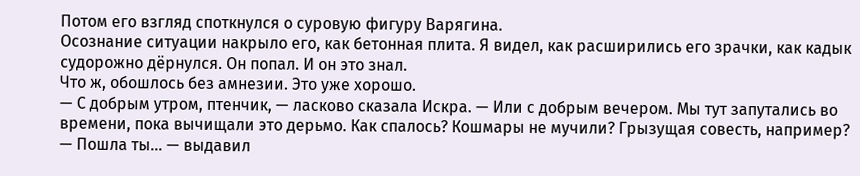Потом его взгляд споткнулся о суровую фигуру Варягина.
Осознание ситуации накрыло его, как бетонная плита. Я видел, как расширились его зрачки, как кадык судорожно дёрнулся. Он попал. И он это знал.
Что ж, обошлось без амнезии. Это уже хорошо.
— С добрым утром, птенчик, — ласково сказала Искра. — Или с добрым вечером. Мы тут запутались во времени, пока вычищали это дерьмо. Как спалось? Кошмары не мучили? Грызущая совесть, например?
— Пошла ты… — выдавил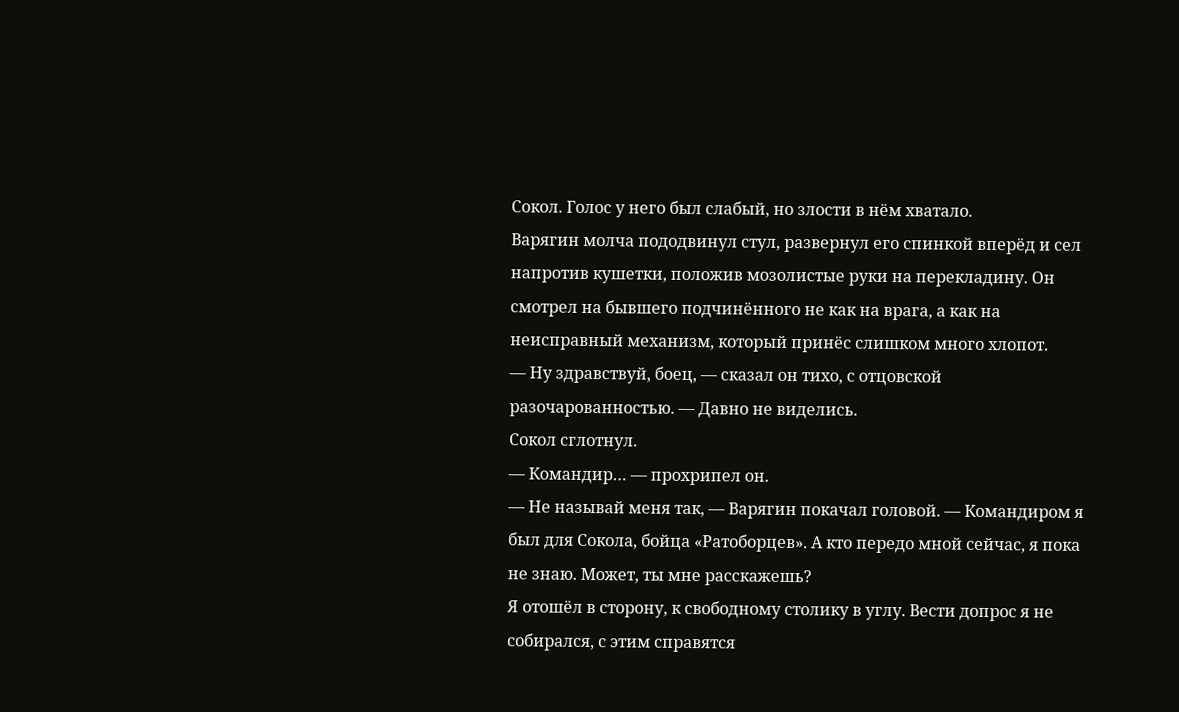Сокол. Голос у него был слабый, но злости в нём хватало.
Варягин молча пододвинул стул, развернул его спинкой вперёд и сел напротив кушетки, положив мозолистые руки на перекладину. Он смотрел на бывшего подчинённого не как на врага, а как на неисправный механизм, который принёс слишком много хлопот.
— Ну здравствуй, боец, — сказал он тихо, с отцовской разочарованностью. — Давно не виделись.
Сокол сглотнул.
— Командир… — прохрипел он.
— Не называй меня так, — Варягин покачал головой. — Командиром я был для Сокола, бойца «Ратоборцев». А кто передо мной сейчас, я пока не знаю. Может, ты мне расскажешь?
Я отошёл в сторону, к свободному столику в углу. Вести допрос я не собирался, с этим справятся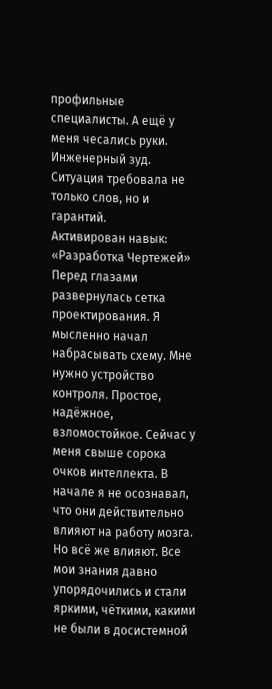профильные специалисты. А ещё у меня чесались руки. Инженерный зуд. Ситуация требовала не только слов, но и гарантий.
Активирован навык: «Разработка Чертежей»
Перед глазами развернулась сетка проектирования. Я мысленно начал набрасывать схему. Мне нужно устройство контроля. Простое, надёжное, взломостойкое. Сейчас у меня свыше сорока очков интеллекта. В начале я не осознавал, что они действительно влияют на работу мозга. Но всё же влияют. Все мои знания давно упорядочились и стали яркими, чёткими, какими не были в досистемной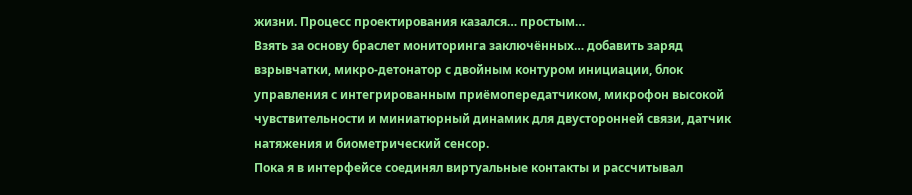жизни. Процесс проектирования казался… простым…
Взять за основу браслет мониторинга заключённых… добавить заряд взрывчатки, микро-детонатор с двойным контуром инициации, блок управления с интегрированным приёмопередатчиком, микрофон высокой чувствительности и миниатюрный динамик для двусторонней связи, датчик натяжения и биометрический сенсор.
Пока я в интерфейсе соединял виртуальные контакты и рассчитывал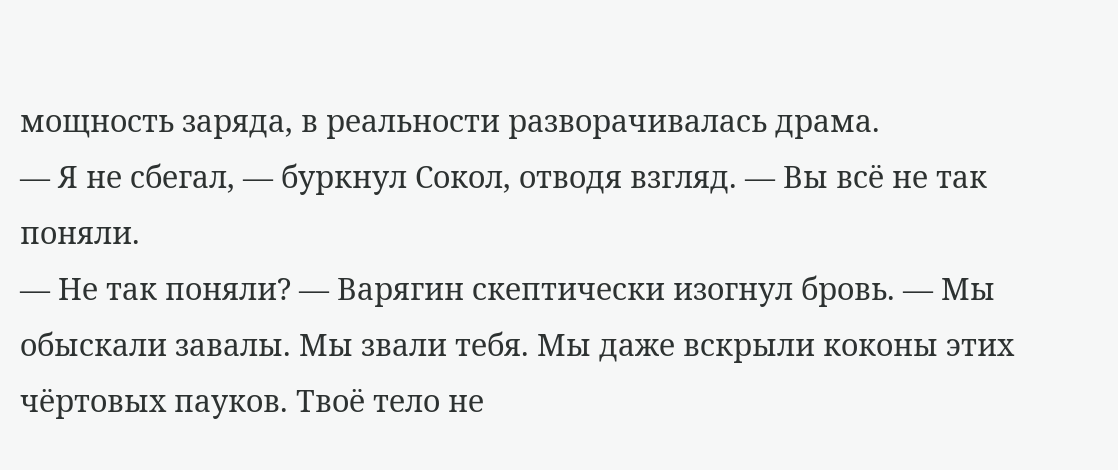мощность заряда, в реальности разворачивалась драма.
— Я не сбегал, — буркнул Сокол, отводя взгляд. — Вы всё не так поняли.
— Не так поняли? — Варягин скептически изогнул бровь. — Мы обыскали завалы. Мы звали тебя. Мы даже вскрыли коконы этих чёртовых пауков. Твоё тело не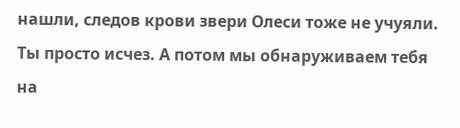нашли, следов крови звери Олеси тоже не учуяли. Ты просто исчез. А потом мы обнаруживаем тебя на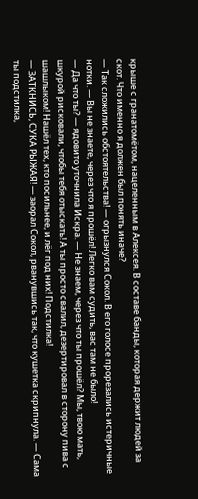крыше с гранатомётом, нацеленным в Алексея. В составе банды, которая держит людей за скот. Что именно я должен был понять иначе?
— Так сложились обстоятельства! — огрызнулся Сокол. В его голосе прорезались истеричные нотки. — Вы не знаете, через что я прошёл! Легко вам судить, вас там не было!
— Да что ты? — ядовито уточнила Искра. — Не знаем, через что ты прошёл? Мы, твою мать, шкурой рисковали, чтобы тебя отыскать! А ты просто свалил, дезертировал в сторону пива с шашлыком! Нашёл тех, кто посильнее, и лёг под них! Подстилка!
— ЗАТКНИСЬ, СУКА РЫЖАЯ! — заорал Сокол, рванувшись так, что кушетка скрипнула. — Сама ты подстилка,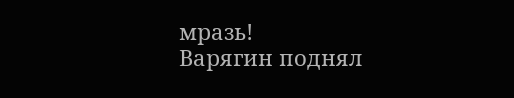мразь!
Варягин поднял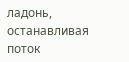ладонь, останавливая поток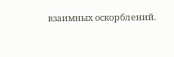взаимных оскорблений.